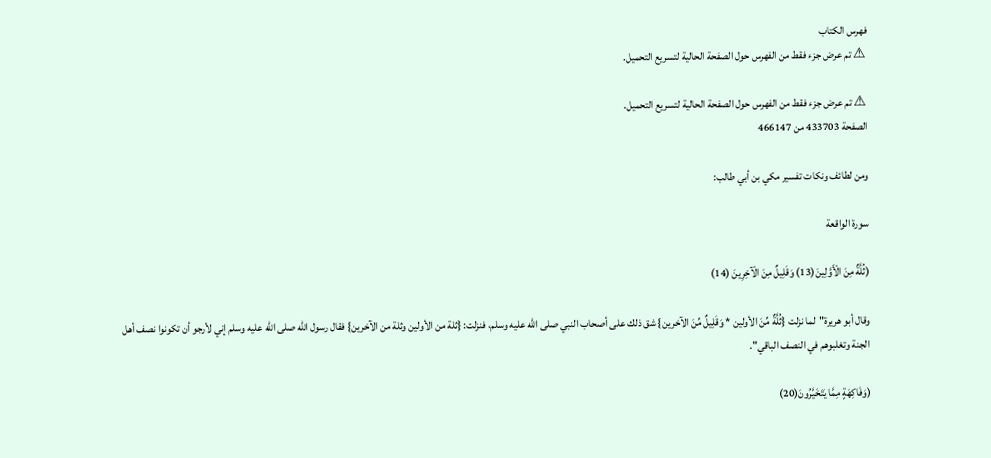فهرس الكتاب
⚠ تم عرض جزء فقط من الفهرس حول الصفحة الحالية لتسريع التحميل.

⚠ تم عرض جزء فقط من الفهرس حول الصفحة الحالية لتسريع التحميل.
الصفحة 433703 من 466147

ومن لطائف ونكات تفسير مكي بن أبي طالب:

سورة الواقعة

(ثُلَّةٌ مِنَ الْأَوَّلِينَ(13) وَقَلِيلٌ مِنَ الْآخِرِينَ (14)

وقال أبو هريرة"لما نزلت {ثُلَّةٌ مِّنَ الأولين * وَقَلِيلٌ مِّنَ الآخرين} شق ذلك على أصحاب النبي صلى الله عليه وسلم، فنزلت: {ثلة من الأولين وثلة من الآخرين} فقال رسول الله صلى الله عليه وسلم إني لأرجو أن تكونوا نصف أهل الجنة وتغلبوهم في النصف الباقي".

(وَفَاكِهَةٍ مِمَّا يَتَخَيَّرُونَ(20)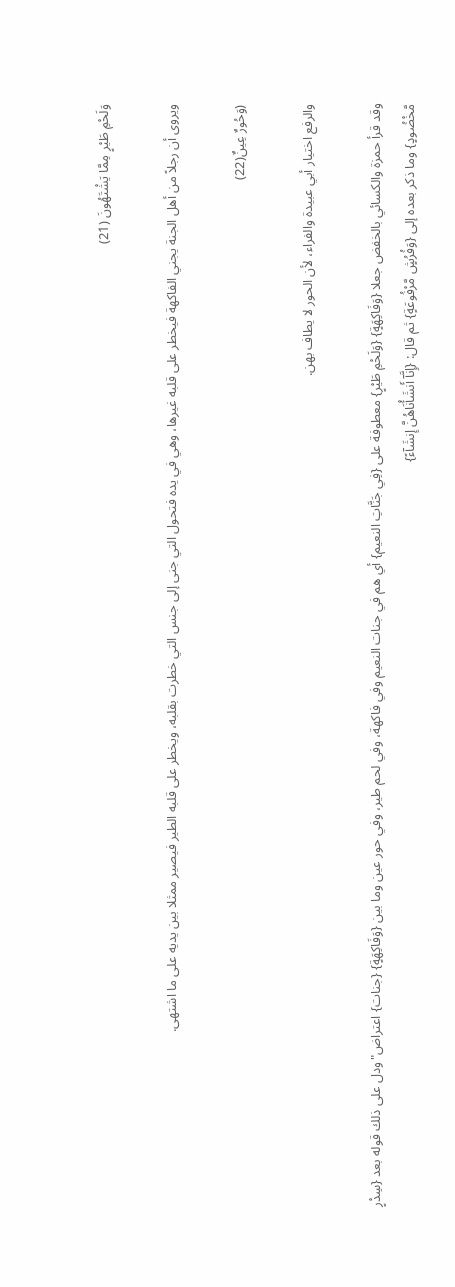وَلَحْمِ طَيْرٍ مِمَّا يَشْتَهُونَ (21)

ويروى أن رجلاً من أهل الجنة يجني الفاكهة فيخطر على قلبه غيرها، وهي في يده فتحول التي جنى إلى جنس التي خطرت بقلبه، ويخطر على قلبه الطير فيصير ممثلا بين يديه على ما اشتهى.

(وَحُورٌ عِينٌ(22)

والرفع اختيار أبي عبيدة والفراء، لأن الحور لا يطاف بهن.

وقد قرأ حمزة والكسائي بالخفض جعلا {وَفَاكِهَةٍ} {وَلَحْمِ طَيْرٍ} معطوفة على {فِي جَنَّاتِ النعيم} أي هم في جنات النعيم وفي فاكهة، وفي لحم طير، وفي حور عين وما بين {وَفَاكِهَةٍ} {جنات} اعتراض"ودل على ذلك قوله بعد {سِدْرٍ مَّخْضُودٍ} وما ذكر بعده إلى {وَفُرُشٍ مَّرْفُوعَةٍ} ثم قال: {إِنَّآ أَنشَأْنَاهُنَّ إِنشَآءً}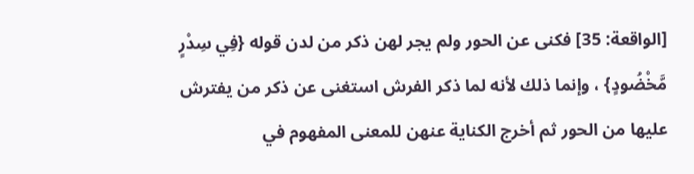[الواقعة: 35] فكنى عن الحور ولم يجر لهن ذكر من لدن قوله {فِي سِدْرٍ مَّخْضُودٍ} ، وإنما ذلك لأنه لما ذكر الفرش استغنى عن ذكر من يفترش عليها من الحور ثم أخرج الكناية عنهن للمعنى المفهوم في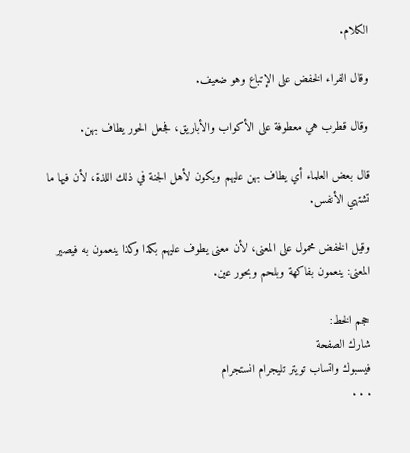الكلام.

وقال الفراء الخفض على الإتباع وهو ضعيف.

وقال قطرب هي معطوفة على الأكواب والأباريق، فجعل الحور يطاف بهن.

قال بعض العلماء أي يطاف بهن عليهم ويكون لأهل الجنة في ذلك اللذة، لأن فيها ما تشتهي الأنفس.

وقيل الخفض محمول على المعنى، لأن معنى يطوف عليهم بكذا وكذا ينعمون به فيصير المعنى: ينعمون بفاكهة وبلحم وبحور عين.

حجم الخط:
شارك الصفحة
فيسبوك واتساب تويتر تليجرام انستجرام
. . .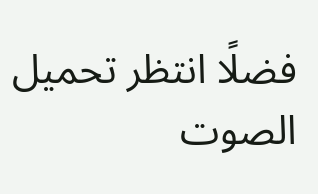فضلًا انتظر تحميل الصوت